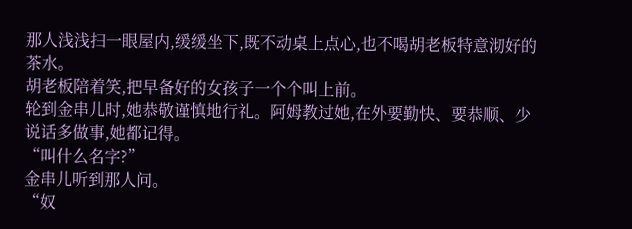那人浅浅扫一眼屋内,缓缓坐下,既不动桌上点心,也不喝胡老板特意沏好的茶水。
胡老板陪着笑,把早备好的女孩子一个个叫上前。
轮到金串儿时,她恭敬谨慎地行礼。阿姆教过她,在外要勤快、要恭顺、少说话多做事,她都记得。
“叫什么名字?”
金串儿听到那人问。
“奴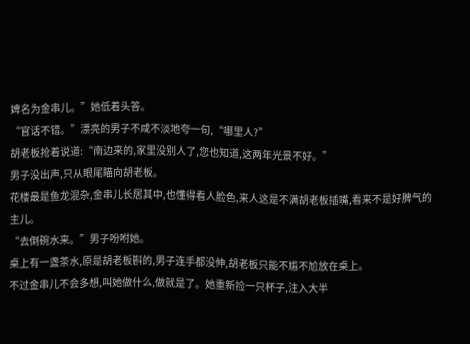婢名为金串儿。”她低着头答。
“官话不错。”漂亮的男子不咸不淡地夸一句,“哪里人?”
胡老板抢着说道:“南边来的,家里没别人了,您也知道,这两年光景不好。”
男子没出声,只从眼尾瞄向胡老板。
花楼最是鱼龙混杂,金串儿长居其中,也懂得看人脸色,来人这是不满胡老板插嘴,看来不是好脾气的主儿。
“去倒碗水来。”男子吩咐她。
桌上有一盏茶水,原是胡老板斟的,男子连手都没伸,胡老板只能不尴不尬放在桌上。
不过金串儿不会多想,叫她做什么,做就是了。她重新捡一只杯子,注入大半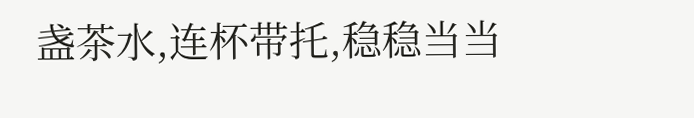盏茶水,连杯带托,稳稳当当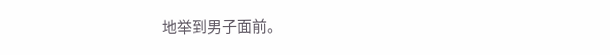地举到男子面前。